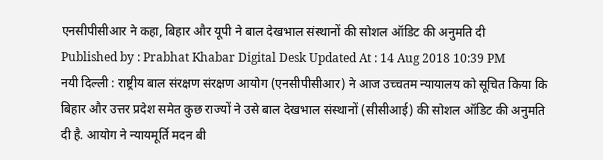एनसीपीसीआर ने कहा, बिहार और यूपी ने बाल देखभाल संस्थानों की सोशल ऑडिट की अनुमति दी
Published by : Prabhat Khabar Digital Desk Updated At : 14 Aug 2018 10:39 PM
नयी दिल्ली : राष्ट्रीय बाल संरक्षण संरक्षण आयोग (एनसीपीसीआर) ने आज उच्चतम न्यायालय को सूचित किया कि बिहार और उत्तर प्रदेश समेत कुछ राज्यों ने उसे बाल देखभाल संस्थानों (सीसीआई) की सोशल ऑडिट की अनुमति दी है. आयोग ने न्यायमूर्ति मदन बी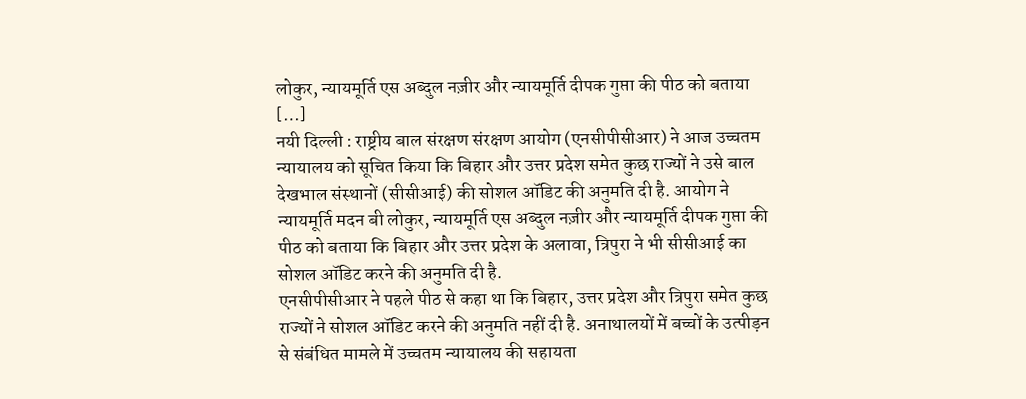लोकुर, न्यायमूर्ति एस अब्दुल नज़ीर और न्यायमूर्ति दीपक गुप्ता की पीठ को बताया […]
नयी दिल्ली : राष्ट्रीय बाल संरक्षण संरक्षण आयोग (एनसीपीसीआर) ने आज उच्चतम न्यायालय को सूचित किया कि बिहार और उत्तर प्रदेश समेत कुछ राज्यों ने उसे बाल देखभाल संस्थानों (सीसीआई) की सोशल ऑडिट की अनुमति दी है. आयोग ने न्यायमूर्ति मदन बी लोकुर, न्यायमूर्ति एस अब्दुल नज़ीर और न्यायमूर्ति दीपक गुप्ता की पीठ को बताया कि बिहार और उत्तर प्रदेश के अलावा, त्रिपुरा ने भी सीसीआई का सोशल ऑडिट करने की अनुमति दी है.
एनसीपीसीआर ने पहले पीठ से कहा था कि बिहार, उत्तर प्रदेश और त्रिपुरा समेत कुछ राज्यों ने सोशल ऑडिट करने की अनुमति नहीं दी है. अनाथालयों में बच्चों के उत्पीड़न से संबंधित मामले में उच्चतम न्यायालय की सहायता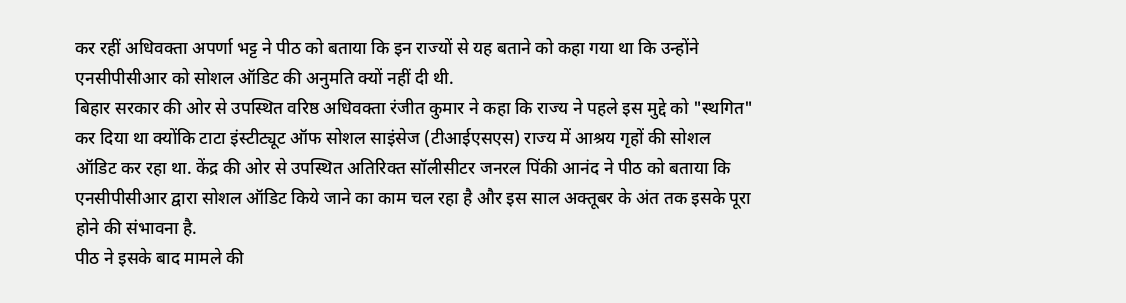कर रहीं अधिवक्ता अपर्णा भट्ट ने पीठ को बताया कि इन राज्यों से यह बताने को कहा गया था कि उन्होंने एनसीपीसीआर को सोशल ऑडिट की अनुमति क्यों नहीं दी थी.
बिहार सरकार की ओर से उपस्थित वरिष्ठ अधिवक्ता रंजीत कुमार ने कहा कि राज्य ने पहले इस मुद्दे को "स्थगित" कर दिया था क्योंकि टाटा इंस्टीट्यूट ऑफ सोशल साइंसेज (टीआईएसएस) राज्य में आश्रय गृहों की सोशल ऑडिट कर रहा था. केंद्र की ओर से उपस्थित अतिरिक्त सॉलीसीटर जनरल पिंकी आनंद ने पीठ को बताया कि एनसीपीसीआर द्वारा सोशल ऑडिट किये जाने का काम चल रहा है और इस साल अक्तूबर के अंत तक इसके पूरा होने की संभावना है.
पीठ ने इसके बाद मामले की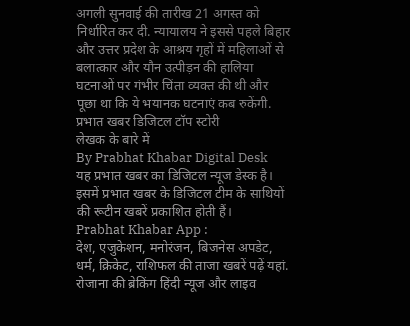अगली सुनवाई की तारीख 21 अगस्त को निर्धारित कर दी. न्यायालय ने इससे पहले बिहार और उत्तर प्रदेश के आश्रय गृहों में महिलाओं से बलात्कार और यौन उत्पीड़न की हालिया घटनाओं पर गंभीर चिंता व्यक्त की थी और पूछा था कि ये भयानक घटनाएं कब रुकेंगी.
प्रभात खबर डिजिटल टॉप स्टोरी
लेखक के बारे में
By Prabhat Khabar Digital Desk
यह प्रभात खबर का डिजिटल न्यूज डेस्क है। इसमें प्रभात खबर के डिजिटल टीम के साथियों की रूटीन खबरें प्रकाशित होती हैं।
Prabhat Khabar App :
देश, एजुकेशन, मनोरंजन, बिजनेस अपडेट, धर्म, क्रिकेट, राशिफल की ताजा खबरें पढ़ें यहां. रोजाना की ब्रेकिंग हिंदी न्यूज और लाइव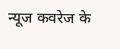न्यूज कवरेज के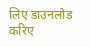लिए डाउनलोड करिए